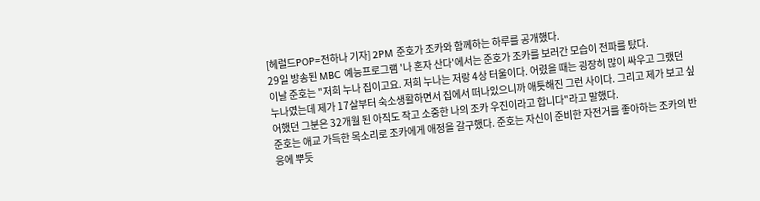[헤럴드POP=전하나 기자] 2PM 준호가 조카와 함께하는 하루를 공개했다.
29일 방송된 MBC 예능프로그램 '나 혼자 산다'에서는 준호가 조카를 보러간 모습이 전파를 탔다.
이날 준호는 "저희 누나 집이고요. 저희 누나는 저랑 4상 터울이다. 어렸을 때는 굉장히 많이 싸우고 그랬던 누나였는데 제가 17살부터 숙소생활하면서 집에서 떠나있으니까 애틋해진 그런 사이다. 그리고 제가 보고 싶어했던 그분은 32개월 된 아직도 작고 소중한 나의 조카 우진이라고 합니다"라고 말했다.
준호는 애교 가득한 목소리로 조카에게 애정을 갈구했다. 준호는 자신이 준비한 자전거를 좋아하는 조카의 반응에 뿌듯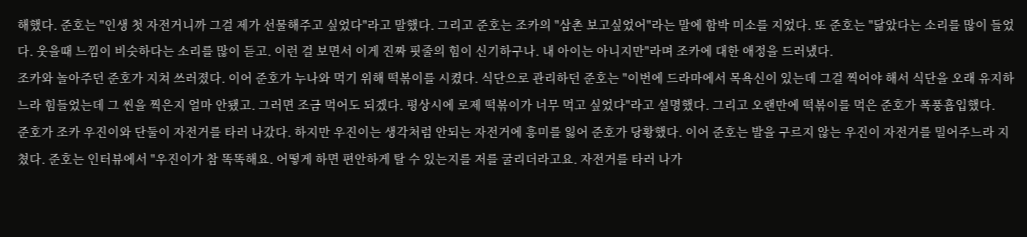해했다. 준호는 "인생 첫 자전거니까 그걸 제가 선물해주고 싶었다"라고 말했다. 그리고 준호는 조카의 "삼촌 보고싶었어"라는 말에 함박 미소를 지었다. 또 준호는 "닮았다는 소리를 많이 들었다. 웃을때 느낌이 비슷하다는 소리를 많이 듣고. 이런 걸 보면서 이게 진짜 핏줄의 힘이 신기하구나. 내 아이는 아니지만"라며 조카에 대한 애정을 드러냈다.
조카와 놀아주던 준호가 지쳐 쓰러졌다. 이어 준호가 누나와 먹기 위해 떡볶이를 시켰다. 식단으로 관리하던 준호는 "이번에 드라마에서 목욕신이 있는데 그걸 찍어야 해서 식단을 오래 유지하느라 힘들었는데 그 씬을 찍은지 얼마 안됐고. 그러면 조금 먹어도 되겠다. 평상시에 로제 떡볶이가 너무 먹고 싶었다"라고 설명했다. 그리고 오랜만에 떡볶이를 먹은 준호가 폭풍흡입했다.
준호가 조카 우진이와 단둘이 자전거를 타러 나갔다. 하지만 우진이는 생각처럼 안되는 자전거에 흥미를 잃어 준호가 당황했다. 이어 준호는 발을 구르지 않는 우진이 자전거를 밀어주느라 지쳤다. 준호는 인터뷰에서 "우진이가 참 똑똑해요. 어떻게 하면 편안하게 탈 수 있는지를 저를 굴리더라고요. 자전거를 타러 나가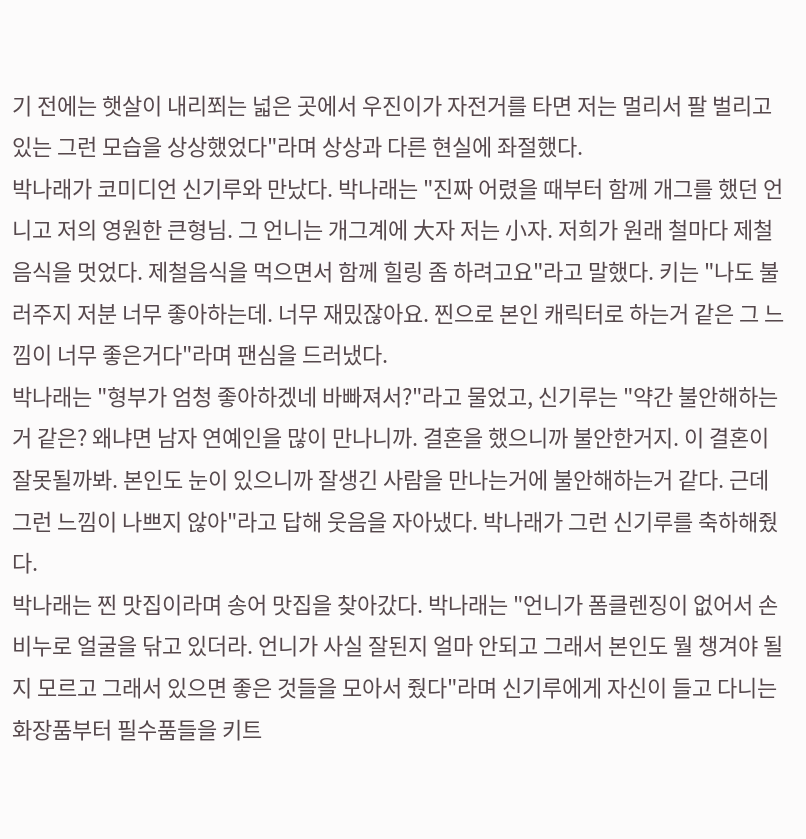기 전에는 햇살이 내리쬐는 넓은 곳에서 우진이가 자전거를 타면 저는 멀리서 팔 벌리고 있는 그런 모습을 상상했었다"라며 상상과 다른 현실에 좌절했다.
박나래가 코미디언 신기루와 만났다. 박나래는 "진짜 어렸을 때부터 함께 개그를 했던 언니고 저의 영원한 큰형님. 그 언니는 개그계에 大자 저는 小자. 저희가 원래 철마다 제철음식을 멋었다. 제철음식을 먹으면서 함께 힐링 좀 하려고요"라고 말했다. 키는 "나도 불러주지 저분 너무 좋아하는데. 너무 재밌잖아요. 찐으로 본인 캐릭터로 하는거 같은 그 느낌이 너무 좋은거다"라며 팬심을 드러냈다.
박나래는 "형부가 엄청 좋아하겠네 바빠져서?"라고 물었고, 신기루는 "약간 불안해하는거 같은? 왜냐면 남자 연예인을 많이 만나니까. 결혼을 했으니까 불안한거지. 이 결혼이 잘못될까봐. 본인도 눈이 있으니까 잘생긴 사람을 만나는거에 불안해하는거 같다. 근데 그런 느낌이 나쁘지 않아"라고 답해 웃음을 자아냈다. 박나래가 그런 신기루를 축하해줬다.
박나래는 찐 맛집이라며 송어 맛집을 찾아갔다. 박나래는 "언니가 폼클렌징이 없어서 손비누로 얼굴을 닦고 있더라. 언니가 사실 잘된지 얼마 안되고 그래서 본인도 뭘 챙겨야 될지 모르고 그래서 있으면 좋은 것들을 모아서 줬다"라며 신기루에게 자신이 들고 다니는 화장품부터 필수품들을 키트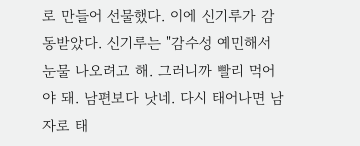로 만들어 선물했다. 이에 신기루가 감동받았다. 신기루는 "감수성 예민해서 눈물 나오려고 해. 그러니까 빨리 먹어야 돼. 남편보다 낫네. 다시 태어나면 남자로 태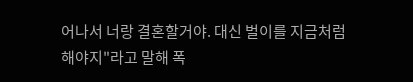어나서 너랑 결혼할거야. 대신 벌이를 지금처럼 해야지"라고 말해 폭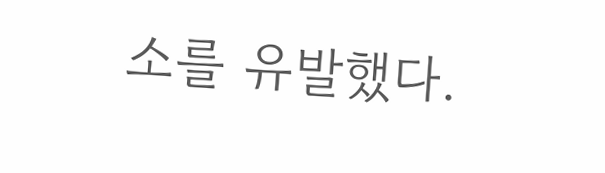소를 유발했다.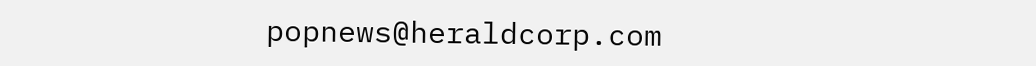popnews@heraldcorp.com